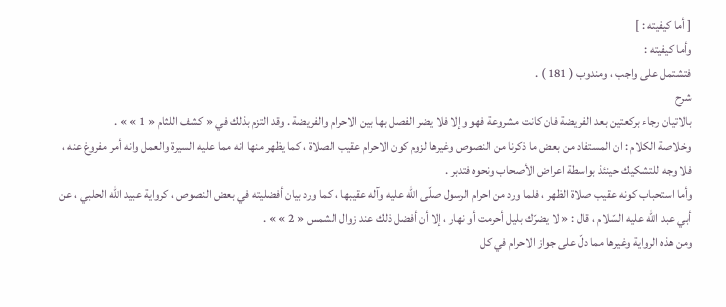[ أما كيفيته : ]
وأما كيفيته :
فتشتمل على واجب ، ومندوب ( 181 ) .
شرح
بالاتيان رجاء بركعتين بعد الفريضة فان كانت مشروعة فهو وإلا فلا يضر الفصل بها بين الاحرام والفريضة . وقد التزم بذلك في « كشف اللثام « 1 » » .
وخلاصة الكلام : ان المستفاد من بعض ما ذكرنا من النصوص وغيرها لزوم كون الاحرام عقيب الصلاة ، كما يظهر منها انه مما عليه السيرة والعمل وانه أمر مفروغ عنه ، فلا وجه للتشكيك حينئذ بواسطة اعراض الأصحاب ونحوه فتدبر .
وأما استحباب كونه عقيب صلاة الظهر ، فلما ورد من احرام الرسول صلّى اللّه عليه وآله عقيبها ، كما ورد بيان أفضليته في بعض النصوص ، كرواية عبيد اللّه الحلبي ، عن أبي عبد اللّه عليه السّلام ، قال : « لا يضرّك بليل أحرمت أو نهار ، إلا أن أفضل ذلك عند زوال الشمس « 2 » » .
ومن هذه الرواية وغيرها مما دلّ على جواز الاحرام في كل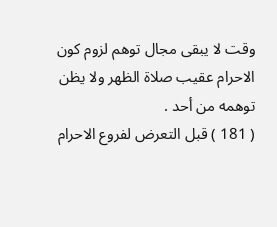وقت لا يبقى مجال توهم لزوم كون الاحرام عقيب صلاة الظهر ولا يظن توهمه من أحد .
( 181 ) قبل التعرض لفروع الاحرام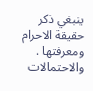ينبغي ذكر حقيقة الاحرام ومعرفتها . والاحتمالات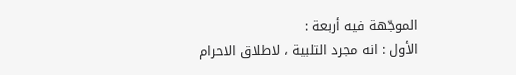الموجّهة فيه أربعة :
الأول : انه مجرد التلبية ، لاطلاق الاحرام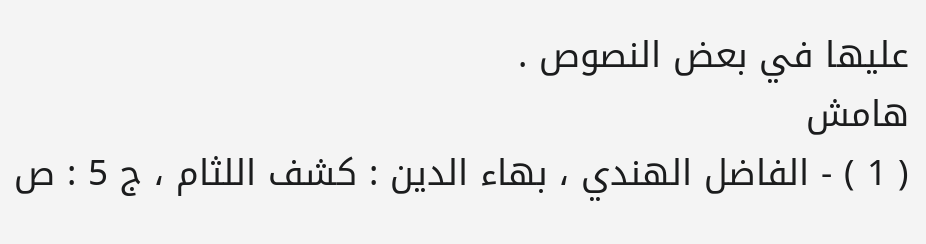عليها في بعض النصوص .
هامش
( 1 ) - الفاضل الهندي ، بهاء الدين : كشف اللثام ، ج 5 : ص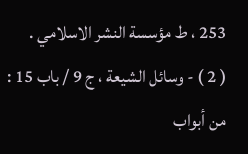253 ، ط مؤسسة النشر الاسلامي .
( 2 ) - وسائل الشيعة ، ج 9 / باب 15 : من أبواب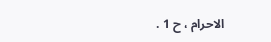الاحرام ، ح 1 .